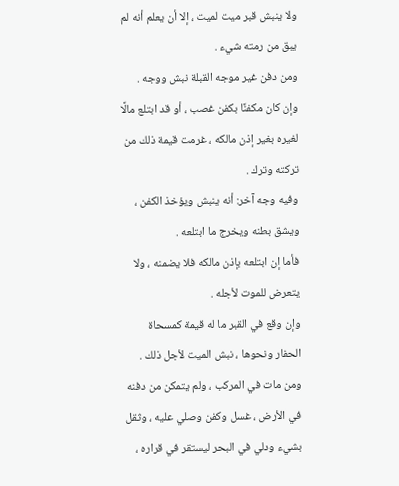ولا ينبش قبر ميت لميت ، إلا أن يعلم أنه لم يبق من رمته شيء .
ومن دفن غير موجه القبلة نبش ووجه .
وإن كان مكفنًا بكفن غصب ، أو قد ابتلع مالًا لغيره بغير إذن مالكه ، غرمت قيمة ذلك من تركته وترك .
وفيه وجه آخر: أنه ينبش ويؤخذ الكفن ، ويشق بطنه ويخرج ما ابتلعه .
فأما إن ابتلعه بإذن مالكه فلا يضمنه ، ولا يتعرض للموت لأجله .
وإن وقع في القبر ما له قيمة كمسحاة الحفار ونحوها ، نبش الميت لأجل ذلك .
ومن مات في المركب ، ولم يتمكن من دفنه في الأرض ، غسل وكفن وصلي عليه ، وثقل بشيء ودلي في البحر ليستقر في قراره ،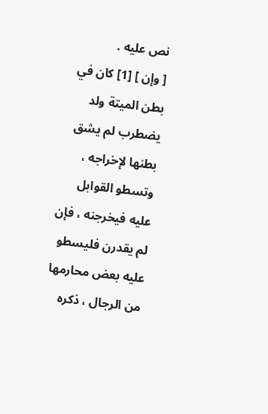نص عليه .
[ وإن ] [1] كان في بطن الميتة ولد يضطرب لم يشق بطنها لإخراجه ، وتسطو القوابل عليه فيخرجنه ، فإن لم يقدرن فليسطو عليه بعض محارمها من الرجال ، ذكره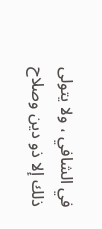في الشافي ، ولا يتولى ذلك إلا ذو دين وصلاح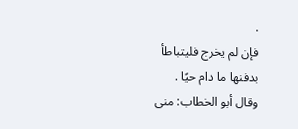.
فإن لم يخرج فليتباطأ بدفنها ما دام حيًا .
وقال أبو الخطاب: منى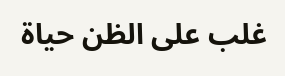غلب على الظن حياة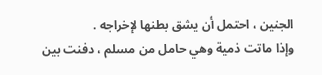الجنين ، احتمل أن يشق بطنها لإخراجه .
وإذا ماتت ذمية وهي حامل من مسلم ، دفنت بين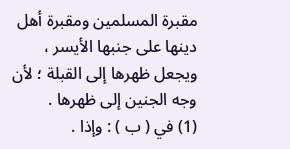مقبرة المسلمين ومقبرة أهل دينها على جنبها الأيسر ، ويجعل ظهرها إلى القبلة ؛ لأن وجه الجنين إلى ظهرها .
(1) في ( ب ) : وإذا .